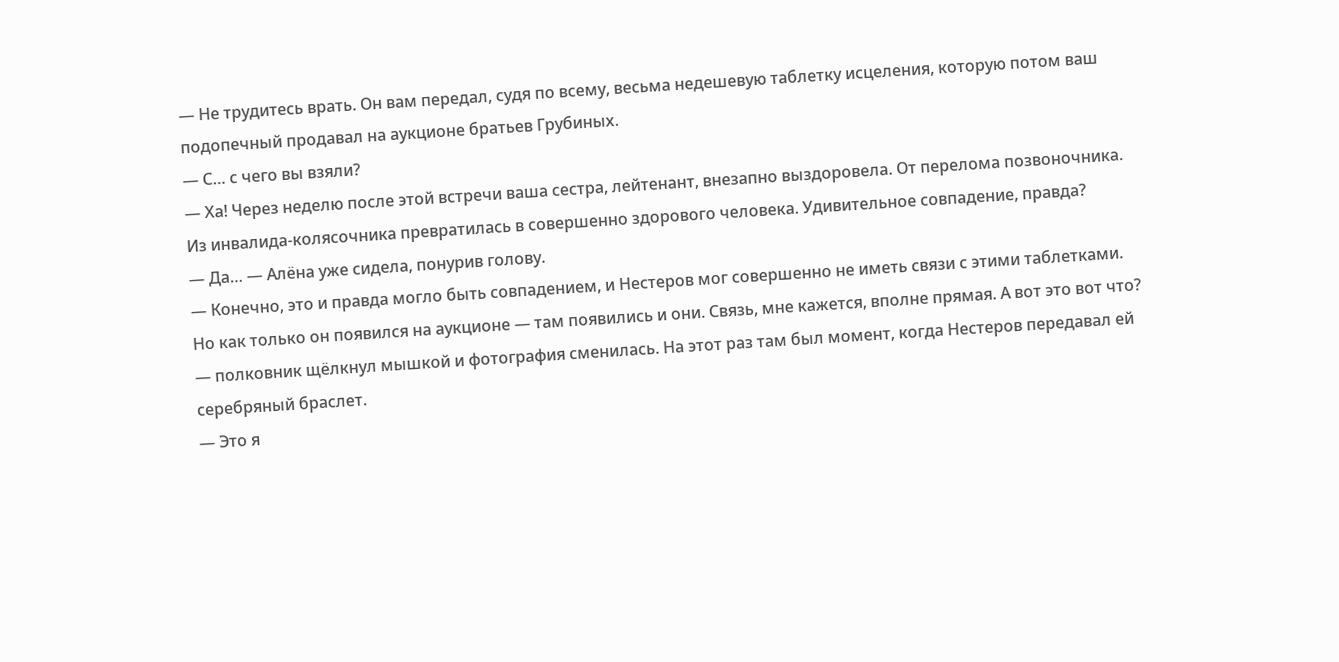— Не трудитесь врать. Он вам передал, судя по всему, весьма недешевую таблетку исцеления, которую потом ваш подопечный продавал на аукционе братьев Грубиных.
— С… с чего вы взяли?
— Ха! Через неделю после этой встречи ваша сестра, лейтенант, внезапно выздоровела. От перелома позвоночника. Из инвалида-колясочника превратилась в совершенно здорового человека. Удивительное совпадение, правда?
— Да… — Алёна уже сидела, понурив голову.
— Конечно, это и правда могло быть совпадением, и Нестеров мог совершенно не иметь связи с этими таблетками. Но как только он появился на аукционе — там появились и они. Связь, мне кажется, вполне прямая. А вот это вот что? — полковник щёлкнул мышкой и фотография сменилась. На этот раз там был момент, когда Нестеров передавал ей серебряный браслет.
— Это я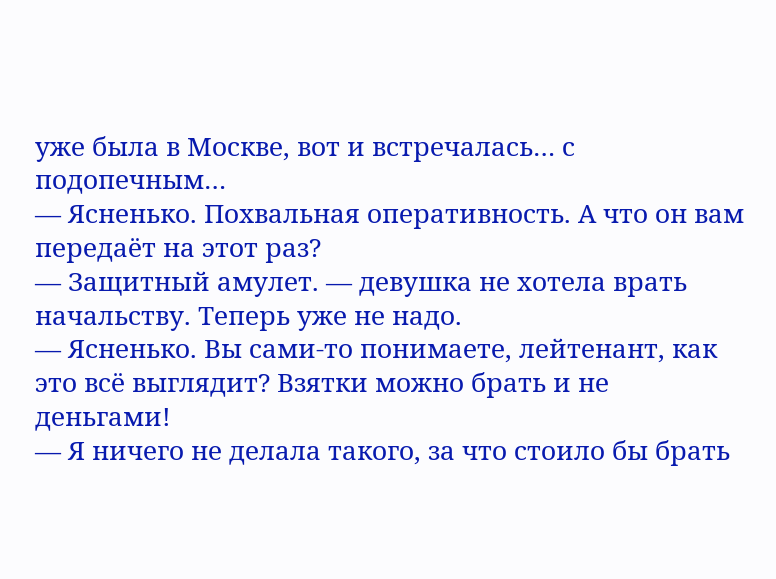уже была в Москве, вот и встречалась… с подопечным…
— Ясненько. Похвальная оперативность. А что он вам передаёт на этот раз?
— Защитный амулет. — девушка не хотела врать начальству. Теперь уже не надо.
— Ясненько. Вы сами-то понимаете, лейтенант, как это всё выглядит? Взятки можно брать и не деньгами!
— Я ничего не делала такого, за что стоило бы брать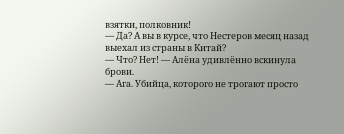взятки, полковник!
— Да? А вы в курсе, что Нестеров месяц назад выехал из страны в Китай?
— Что? Нет! — Алёна удивлённо вскинула брови.
— Ага. Убийца, которого не трогают просто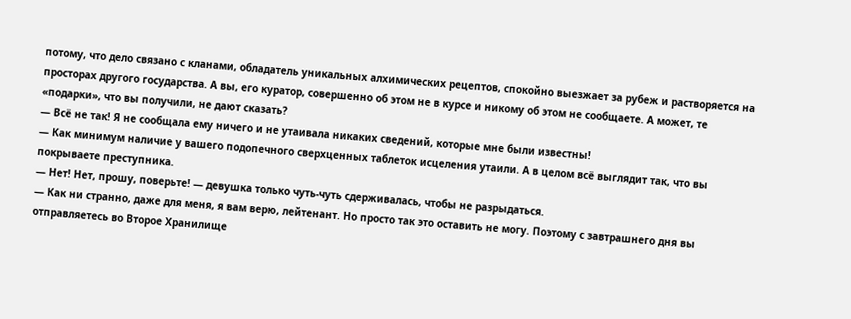потому, что дело связано с кланами, обладатель уникальных алхимических рецептов, спокойно выезжает за рубеж и растворяется на просторах другого государства. А вы, его куратор, совершенно об этом не в курсе и никому об этом не сообщаете. А может, те «подарки», что вы получили, не дают сказать?
— Всё не так! Я не сообщала ему ничего и не утаивала никаких сведений, которые мне были известны!
— Как минимум наличие у вашего подопечного сверхценных таблеток исцеления утаили. А в целом всё выглядит так, что вы покрываете преступника.
— Нет! Нет, прошу, поверьте! — девушка только чуть-чуть сдерживалась, чтобы не разрыдаться.
— Как ни странно, даже для меня, я вам верю, лейтенант. Но просто так это оставить не могу. Поэтому с завтрашнего дня вы отправляетесь во Второе Хранилище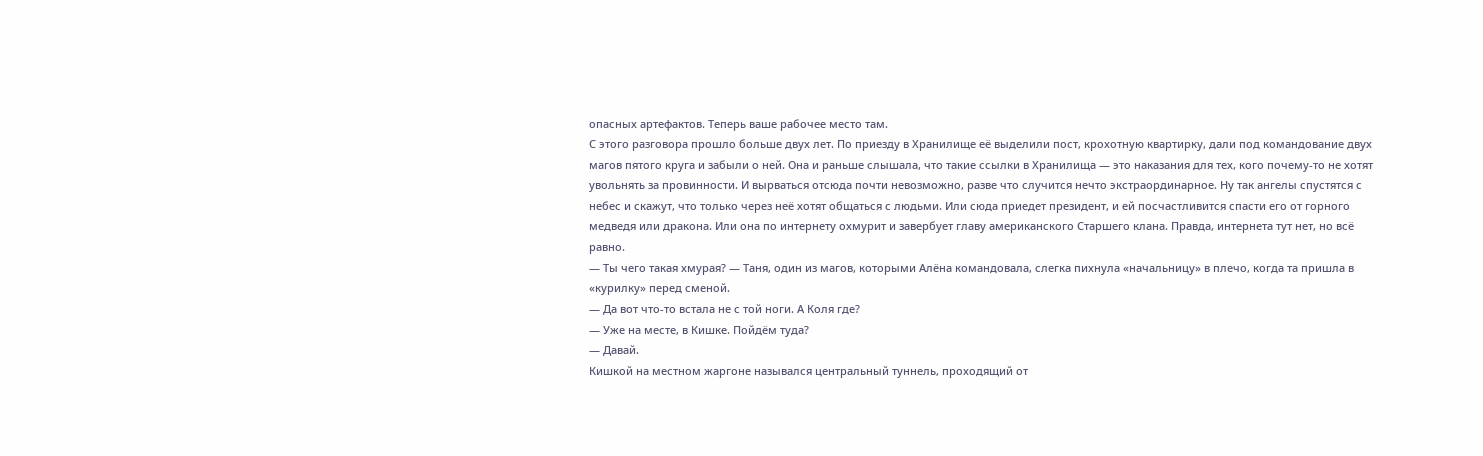опасных артефактов. Теперь ваше рабочее место там.
С этого разговора прошло больше двух лет. По приезду в Хранилище её выделили пост, крохотную квартирку, дали под командование двух магов пятого круга и забыли о ней. Она и раньше слышала, что такие ссылки в Хранилища — это наказания для тех, кого почему-то не хотят увольнять за провинности. И вырваться отсюда почти невозможно, разве что случится нечто экстраординарное. Ну так ангелы спустятся с небес и скажут, что только через неё хотят общаться с людьми. Или сюда приедет президент, и ей посчастливится спасти его от горного медведя или дракона. Или она по интернету охмурит и завербует главу американского Старшего клана. Правда, интернета тут нет, но всё равно.
— Ты чего такая хмурая? — Таня, один из магов, которыми Алёна командовала, слегка пихнула «начальницу» в плечо, когда та пришла в «курилку» перед сменой.
— Да вот что-то встала не с той ноги. А Коля где?
— Уже на месте, в Кишке. Пойдём туда?
— Давай.
Кишкой на местном жаргоне назывался центральный туннель, проходящий от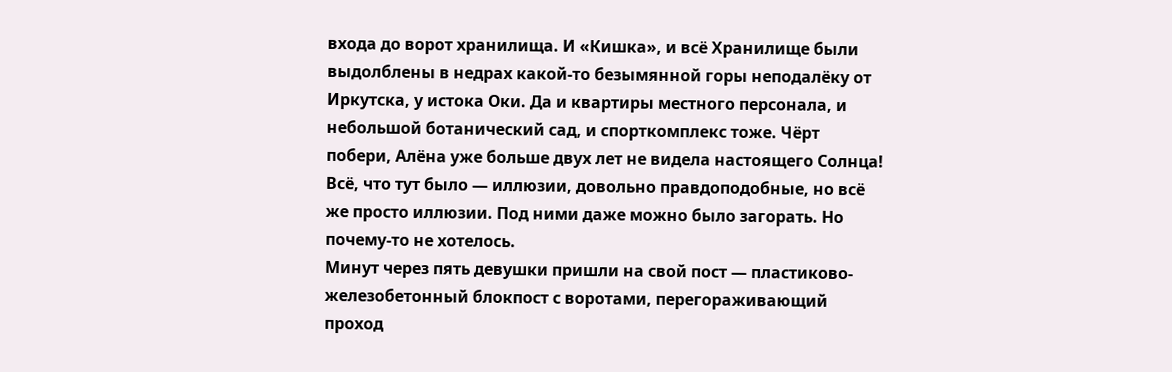входа до ворот хранилища. И «Кишка», и всё Хранилище были выдолблены в недрах какой-то безымянной горы неподалёку от Иркутска, у истока Оки. Да и квартиры местного персонала, и небольшой ботанический сад, и спорткомплекс тоже. Чёрт побери, Алёна уже больше двух лет не видела настоящего Солнца! Всё, что тут было — иллюзии, довольно правдоподобные, но всё же просто иллюзии. Под ними даже можно было загорать. Но почему-то не хотелось.
Минут через пять девушки пришли на свой пост — пластиково-железобетонный блокпост с воротами, перегораживающий проход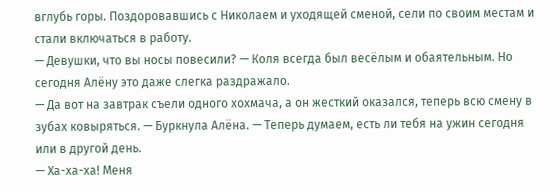вглубь горы. Поздоровавшись с Николаем и уходящей сменой, сели по своим местам и стали включаться в работу.
— Девушки, что вы носы повесили? — Коля всегда был весёлым и обаятельным. Но сегодня Алёну это даже слегка раздражало.
— Да вот на завтрак съели одного хохмача, а он жесткий оказался, теперь всю смену в зубах ковыряться. — Буркнула Алёна. — Теперь думаем, есть ли тебя на ужин сегодня или в другой день.
— Ха-ха-ха! Меня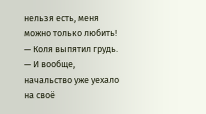нельзя есть, меня можно только любить! — Коля выпятил грудь. — И вообще, начальство уже уехало на своё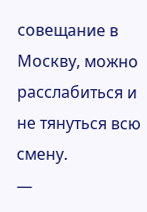совещание в Москву, можно расслабиться и не тянуться всю смену.
—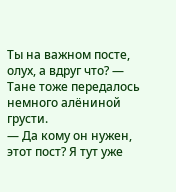Ты на важном посте, олух, а вдруг что? — Тане тоже передалось немного алёниной грусти.
— Да кому он нужен, этот пост? Я тут уже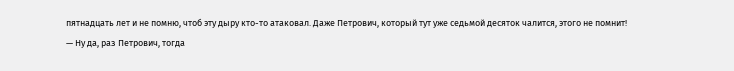пятнадцать лет и не помню, чтоб эту дыру кто-то атаковал. Даже Петрович, который тут уже седьмой десяток чалится, этого не помнит!
— Ну да, раз Петрович, тогда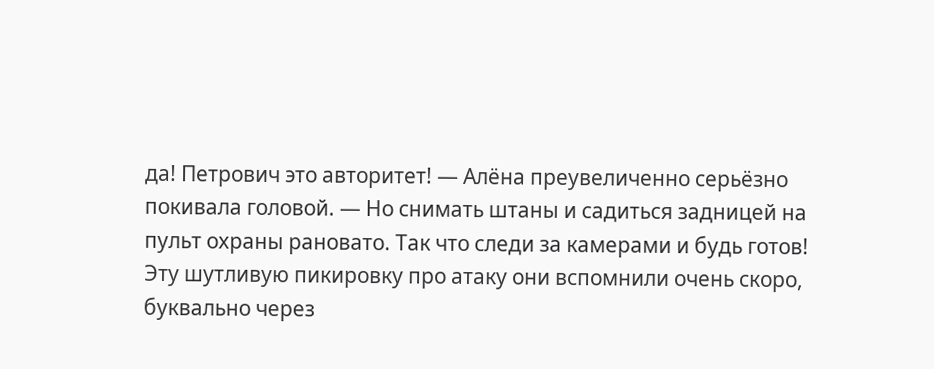да! Петрович это авторитет! — Алёна преувеличенно серьёзно покивала головой. — Но снимать штаны и садиться задницей на пульт охраны рановато. Так что следи за камерами и будь готов!
Эту шутливую пикировку про атаку они вспомнили очень скоро, буквально через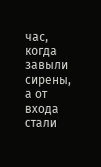час, когда завыли сирены, а от входа стали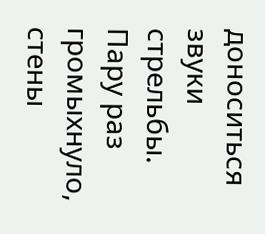доноситься звуки стрельбы. Пару раз громыхнуло, стены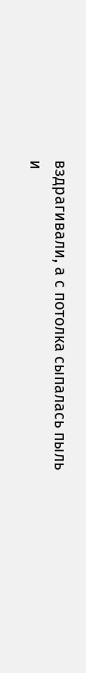вздрагивали, а с потолка сыпалась пыль и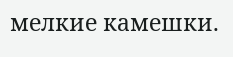мелкие камешки.